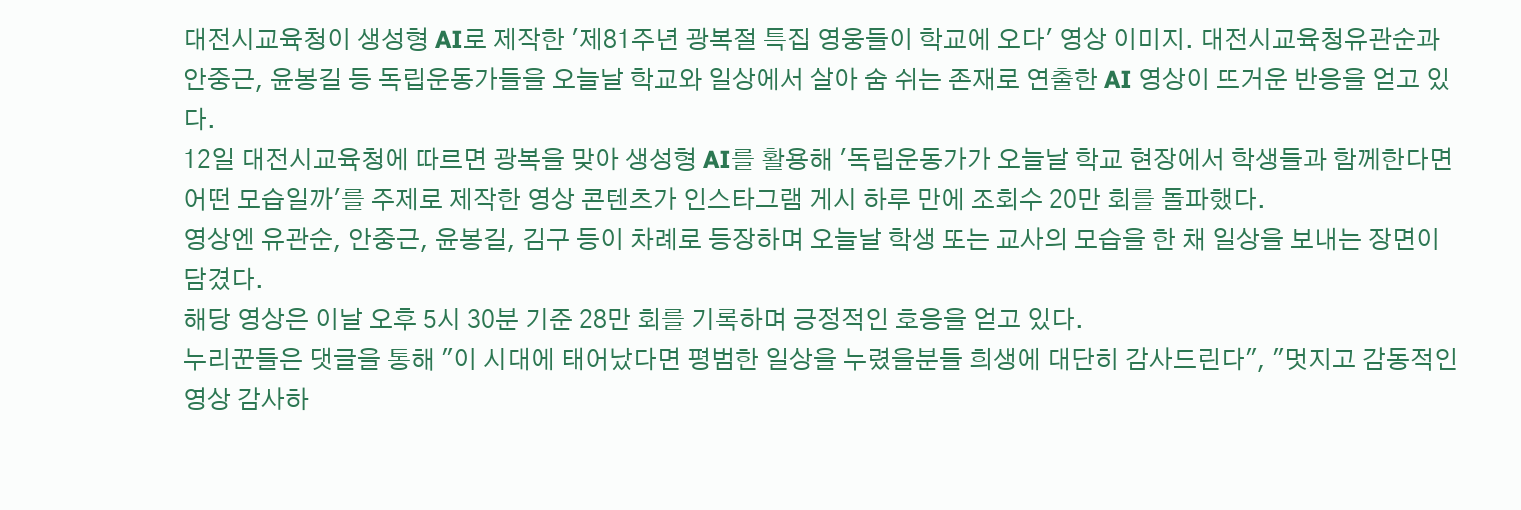대전시교육청이 생성형 AI로 제작한 '제81주년 광복절 특집 영웅들이 학교에 오다' 영상 이미지. 대전시교육청유관순과 안중근, 윤봉길 등 독립운동가들을 오늘날 학교와 일상에서 살아 숨 쉬는 존재로 연출한 AI 영상이 뜨거운 반응을 얻고 있다.
12일 대전시교육청에 따르면 광복을 맞아 생성형 AI를 활용해 '독립운동가가 오늘날 학교 현장에서 학생들과 함께한다면 어떤 모습일까'를 주제로 제작한 영상 콘텐츠가 인스타그램 게시 하루 만에 조회수 20만 회를 돌파했다.
영상엔 유관순, 안중근, 윤봉길, 김구 등이 차례로 등장하며 오늘날 학생 또는 교사의 모습을 한 채 일상을 보내는 장면이 담겼다.
해당 영상은 이날 오후 5시 30분 기준 28만 회를 기록하며 긍정적인 호응을 얻고 있다.
누리꾼들은 댓글을 통해 "이 시대에 태어났다면 평범한 일상을 누렸을분들 희생에 대단히 감사드린다", "멋지고 감동적인 영상 감사하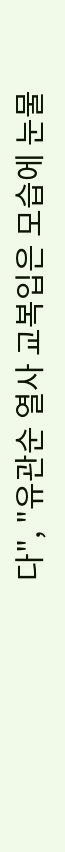다", "유관순 열사 교복입은 모습에 눈물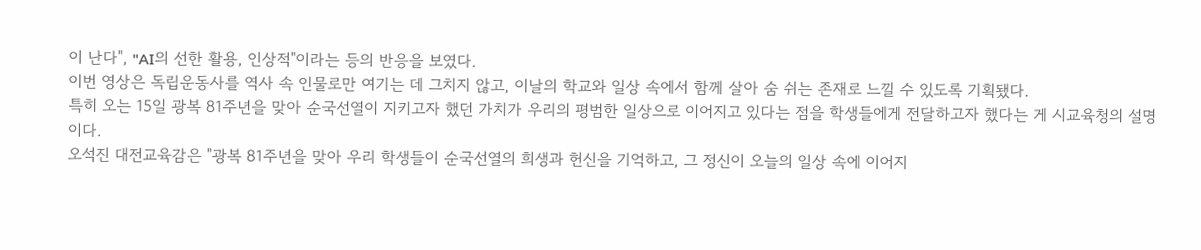이 난다", "AI의 선한 활용, 인상적"이라는 등의 반응을 보였다.
이번 영상은 독립운동사를 역사 속 인물로만 여기는 데 그치지 않고, 이날의 학교와 일상 속에서 함께 살아 숨 쉬는 존재로 느낄 수 있도록 기획됐다.
특히 오는 15일 광복 81주년을 맞아 순국선열이 지키고자 했던 가치가 우리의 평범한 일상으로 이어지고 있다는 점을 학생들에게 전달하고자 했다는 게 시교육청의 설명이다.
오석진 대전교육감은 "광복 81주년을 맞아 우리 학생들이 순국선열의 희생과 헌신을 기억하고, 그 정신이 오늘의 일상 속에 이어지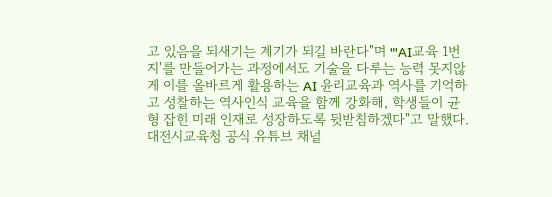고 있음을 되새기는 계기가 되길 바란다"며 "'AI교육 1번지'를 만들어가는 과정에서도 기술을 다루는 능력 못지않게 이를 올바르게 활용하는 AI 윤리교육과 역사를 기억하고 성찰하는 역사인식 교육을 함께 강화해, 학생들이 균형 잡힌 미래 인재로 성장하도록 뒷받침하겠다"고 말했다.
대전시교육청 공식 유튜브 채널